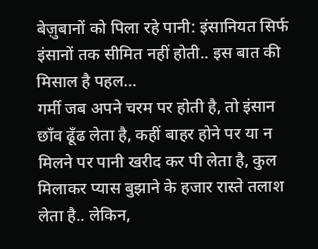बेज़ुबानों को पिला रहे पानी: इंसानियत सिर्फ इंसानों तक सीमित नहीं होती.. इस बात की मिसाल है पहल…
गर्मी जब अपने चरम पर होती है, तो इंसान छाँव ढूँढ लेता है, कहीं बाहर होने पर या न मिलने पर पानी खरीद कर पी लेता है, कुल मिलाकर प्यास बुझाने के हजार रास्ते तलाश लेता है.. लेकिन,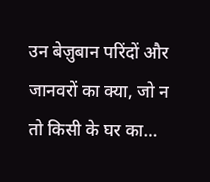उन बेज़ुबान परिंदों और जानवरों का क्या, जो न तो किसी के घर का…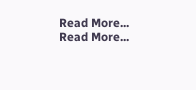Read More...
Read More...